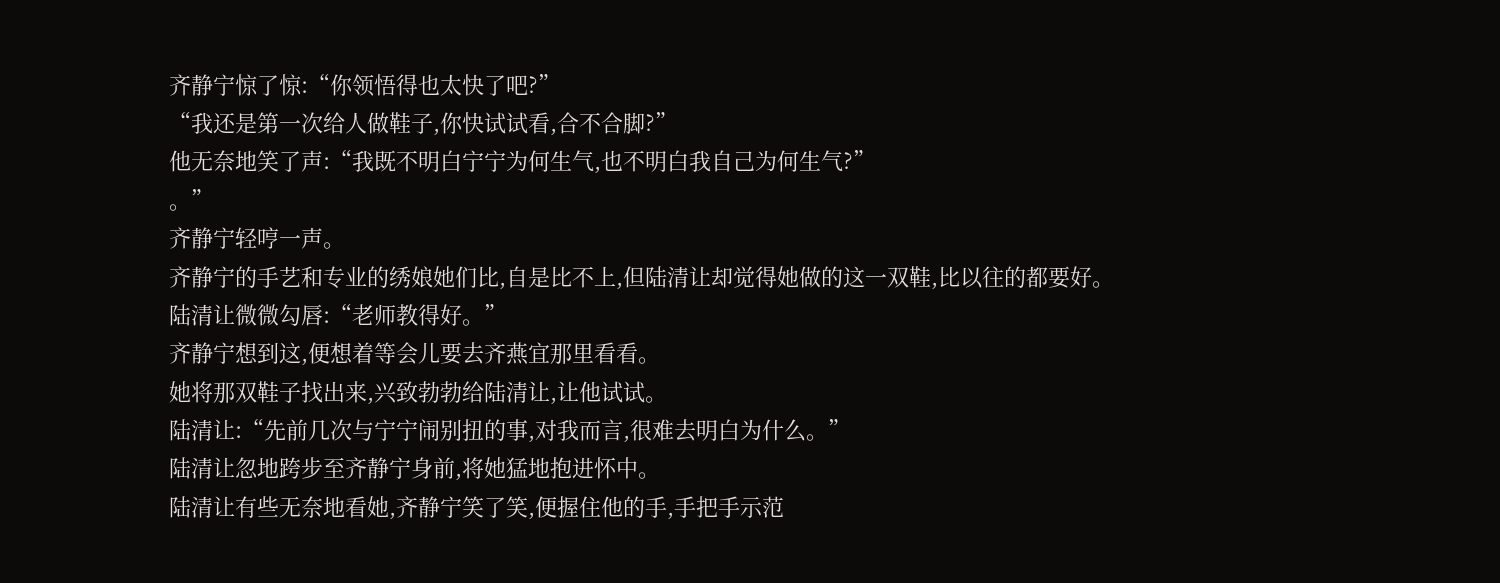齐静宁惊了惊:“你领悟得也太快了吧?”
“我还是第一次给人做鞋子,你快试试看,合不合脚?”
他无奈地笑了声:“我既不明白宁宁为何生气,也不明白我自己为何生气?”
。”
齐静宁轻哼一声。
齐静宁的手艺和专业的绣娘她们比,自是比不上,但陆清让却觉得她做的这一双鞋,比以往的都要好。
陆清让微微勾唇:“老师教得好。”
齐静宁想到这,便想着等会儿要去齐燕宜那里看看。
她将那双鞋子找出来,兴致勃勃给陆清让,让他试试。
陆清让:“先前几次与宁宁闹别扭的事,对我而言,很难去明白为什么。”
陆清让忽地跨步至齐静宁身前,将她猛地抱进怀中。
陆清让有些无奈地看她,齐静宁笑了笑,便握住他的手,手把手示范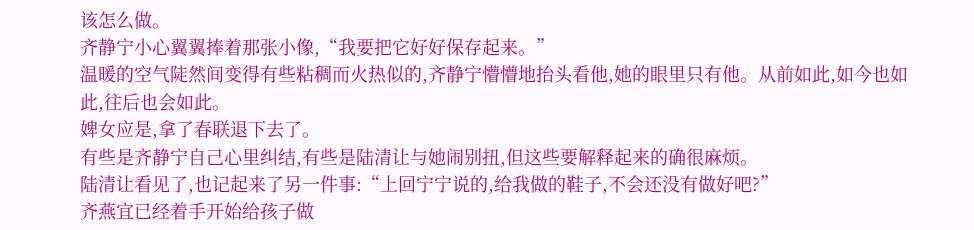该怎么做。
齐静宁小心翼翼捧着那张小像,“我要把它好好保存起来。”
温暖的空气陡然间变得有些粘稠而火热似的,齐静宁懵懵地抬头看他,她的眼里只有他。从前如此,如今也如此,往后也会如此。
婢女应是,拿了春联退下去了。
有些是齐静宁自己心里纠结,有些是陆清让与她闹别扭,但这些要解释起来的确很麻烦。
陆清让看见了,也记起来了另一件事:“上回宁宁说的,给我做的鞋子,不会还没有做好吧?”
齐燕宜已经着手开始给孩子做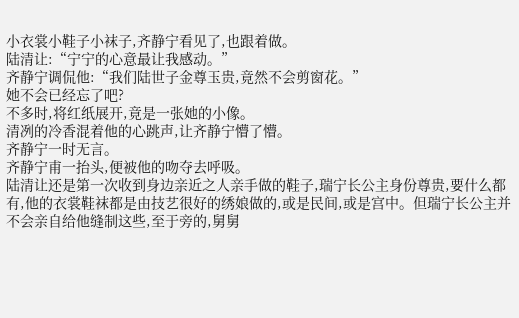小衣裳小鞋子小袜子,齐静宁看见了,也跟着做。
陆清让:“宁宁的心意最让我感动。”
齐静宁调侃他:“我们陆世子金尊玉贵,竟然不会剪窗花。”
她不会已经忘了吧?
不多时,将红纸展开,竟是一张她的小像。
清冽的冷香混着他的心跳声,让齐静宁懵了懵。
齐静宁一时无言。
齐静宁甫一抬头,便被他的吻夺去呼吸。
陆清让还是第一次收到身边亲近之人亲手做的鞋子,瑞宁长公主身份尊贵,要什么都有,他的衣裳鞋袜都是由技艺很好的绣娘做的,或是民间,或是宫中。但瑞宁长公主并不会亲自给他缝制这些,至于旁的,舅舅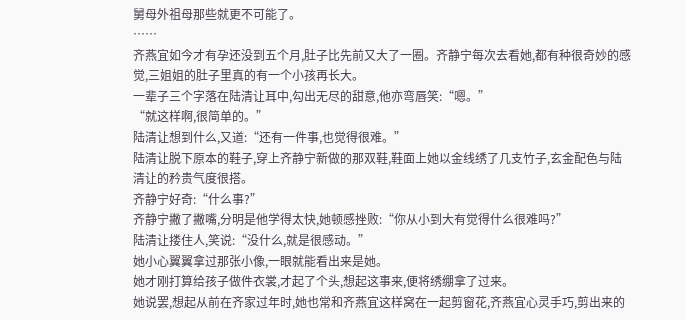舅母外祖母那些就更不可能了。
……
齐燕宜如今才有孕还没到五个月,肚子比先前又大了一圈。齐静宁每次去看她,都有种很奇妙的感觉,三姐姐的肚子里真的有一个小孩再长大。
一辈子三个字落在陆清让耳中,勾出无尽的甜意,他亦弯唇笑:“嗯。”
“就这样啊,很简单的。”
陆清让想到什么,又道:“还有一件事,也觉得很难。”
陆清让脱下原本的鞋子,穿上齐静宁新做的那双鞋,鞋面上她以金线绣了几支竹子,玄金配色与陆清让的矜贵气度很搭。
齐静宁好奇:“什么事?”
齐静宁撇了撇嘴,分明是他学得太快,她顿感挫败:“你从小到大有觉得什么很难吗?”
陆清让搂住人,笑说:“没什么,就是很感动。”
她小心翼翼拿过那张小像,一眼就能看出来是她。
她才刚打算给孩子做件衣裳,才起了个头,想起这事来,便将绣绷拿了过来。
她说罢,想起从前在齐家过年时,她也常和齐燕宜这样窝在一起剪窗花,齐燕宜心灵手巧,剪出来的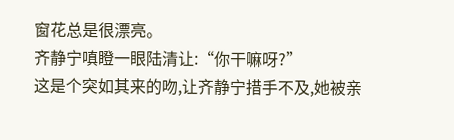窗花总是很漂亮。
齐静宁嗔瞪一眼陆清让:“你干嘛呀?”
这是个突如其来的吻,让齐静宁措手不及,她被亲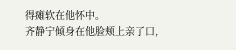得瘫软在他怀中。
齐静宁倾身在他脸颊上亲了口,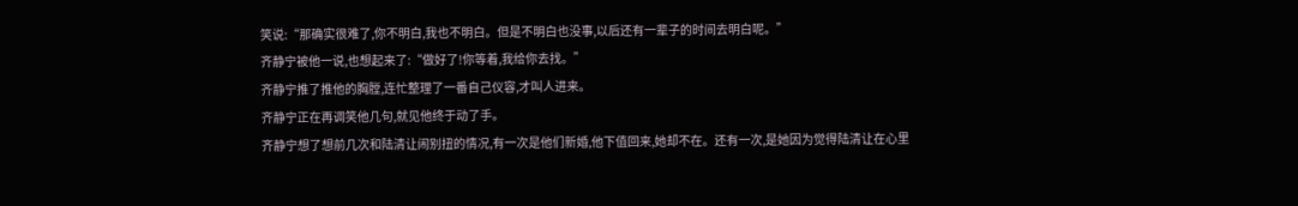笑说:“那确实很难了,你不明白,我也不明白。但是不明白也没事,以后还有一辈子的时间去明白呢。”
齐静宁被他一说,也想起来了:“做好了!你等着,我给你去找。”
齐静宁推了推他的胸膛,连忙整理了一番自己仪容,才叫人进来。
齐静宁正在再调笑他几句,就见他终于动了手。
齐静宁想了想前几次和陆清让闹别扭的情况,有一次是他们新婚,他下值回来,她却不在。还有一次,是她因为觉得陆清让在心里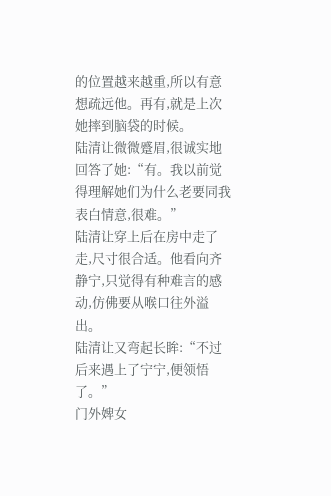的位置越来越重,所以有意想疏远他。再有,就是上次她摔到脑袋的时候。
陆清让微微蹙眉,很诚实地回答了她:“有。我以前觉得理解她们为什么老要同我表白情意,很难。”
陆清让穿上后在房中走了走,尺寸很合适。他看向齐静宁,只觉得有种难言的感动,仿佛要从喉口往外溢出。
陆清让又弯起长眸:“不过后来遇上了宁宁,便领悟了。”
门外婢女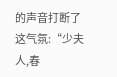的声音打断了这气氛:“少夫人,春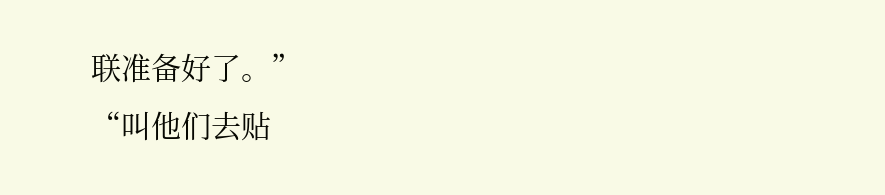联准备好了。”
“叫他们去贴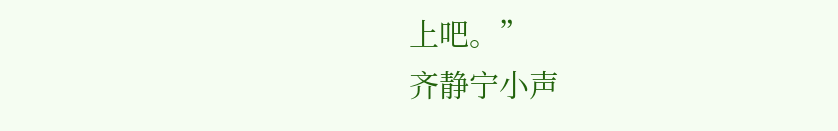上吧。”
齐静宁小声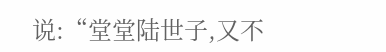说:“堂堂陆世子,又不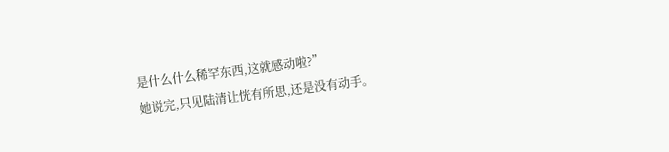是什么什么稀罕东西,这就感动啦?”
她说完,只见陆清让恍有所思,还是没有动手。